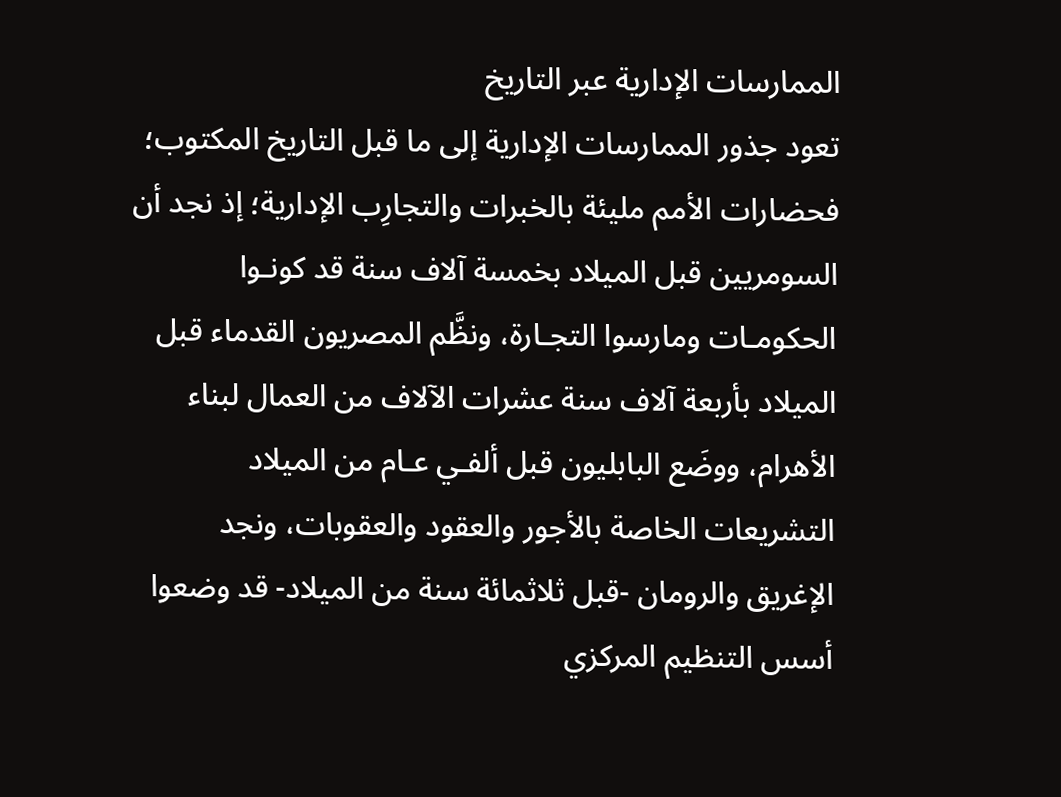الممارسات الإدارية عبر التاريخ
تعود جذور الممارسات الإدارية إلى ما قبل التاريخ المكتوب؛ فحضارات الأمم مليئة بالخبرات والتجارِب الإدارية؛ إذ نجد أن السومريين قبل الميلاد بخمسة آلاف سنة قد كونـوا الحكومـات ومارسوا التجـارة، ونظَّم المصريون القدماء قبل الميلاد بأربعة آلاف سنة عشرات الآلاف من العمال لبناء الأهرام، ووضَع البابليون قبل ألفـي عـام من الميلاد التشريعات الخاصة بالأجور والعقود والعقوبات، ونجد الإغريق والرومان -قبل ثلاثمائة سنة من الميلاد- قد وضعوا أسس التنظيم المركزي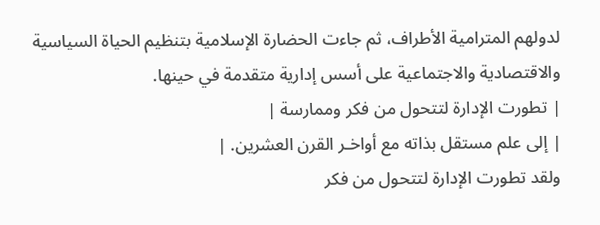لدولهم المترامية الأطراف، ثم جاءت الحضارة الإسلامية بتنظيم الحياة السياسية والاقتصادية والاجتماعية على أسس إدارية متقدمة في حينها.
| تطورت الإدارة لتتحول من فكر وممارسة |
| إلى علم مستقل بذاته مع أواخـر القرن العشرين. |
ولقد تطورت الإدارة لتتحول من فكر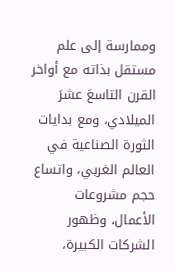وممارسة إلى علم مستقل بذاته مع أواخر القرن التاسعَ عشرَ الميلادي، ومع بدايات الثورة الصناعية في العالم الغربي، واتساع حجم مشروعات الأعمال، وظهور الشركات الكبيرة،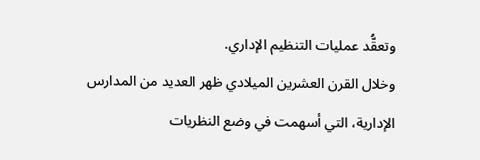وتعقُّد عمليات التنظيم الإداري.
وخلال القرن العشرين الميلادي ظهر العديد من المدارس الإدارية، التي أسهمت في وضع النظريات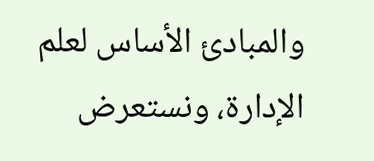والمبادئ الأساس لعلم الإدارة، ونستعرض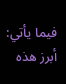فيما يأتي: أبرز هذه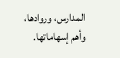المدارس، وروادها، وأهم إسهاماتها.